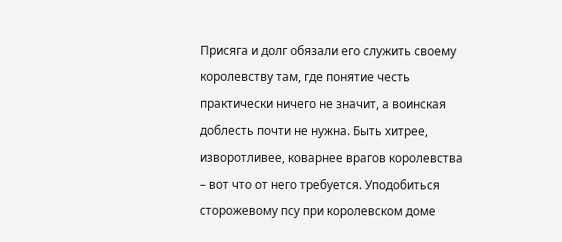Присяга и долг обязали его служить своему королевству там, где понятие честь практически ничего не значит, а воинская доблесть почти не нужна. Быть хитрее, изворотливее, коварнее врагов королевства – вот что от него требуется. Уподобиться сторожевому псу при королевском доме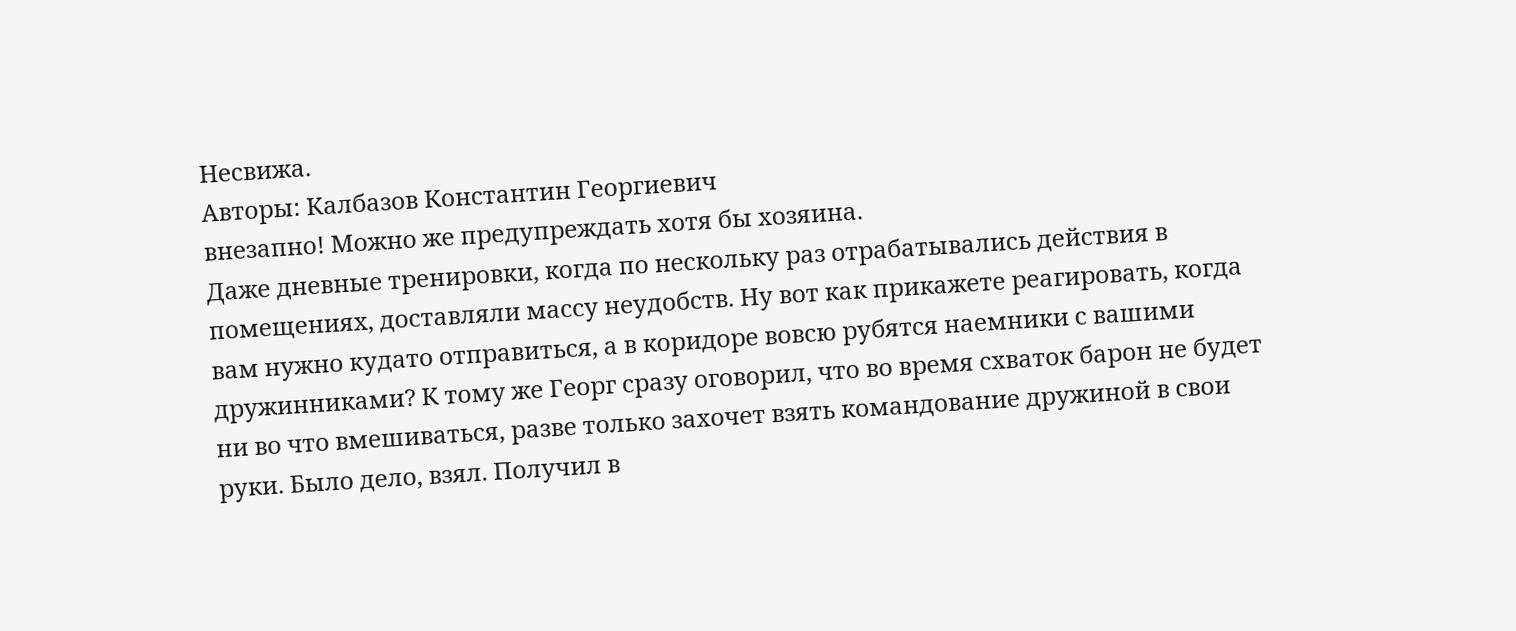Несвижа.
Авторы: Калбазов Константин Георгиевич
внезапно! Можно же предупреждать хотя бы хозяина.
Даже дневные тренировки, когда по нескольку раз отрабатывались действия в помещениях, доставляли массу неудобств. Ну вот как прикажете реагировать, когда вам нужно кудато отправиться, а в коридоре вовсю рубятся наемники с вашими дружинниками? К тому же Георг сразу оговорил, что во время схваток барон не будет ни во что вмешиваться, разве только захочет взять командование дружиной в свои руки. Было дело, взял. Получил в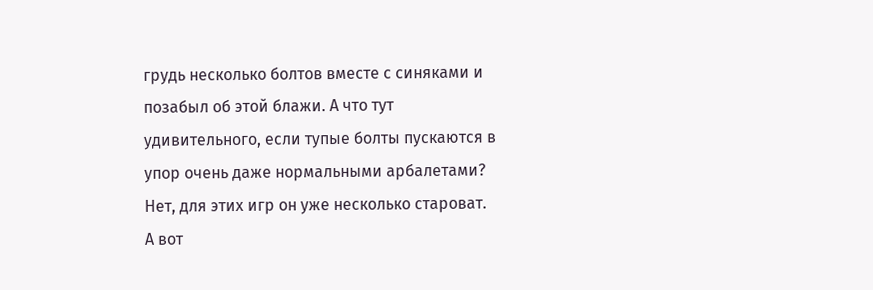грудь несколько болтов вместе с синяками и позабыл об этой блажи. А что тут удивительного, если тупые болты пускаются в упор очень даже нормальными арбалетами? Нет, для этих игр он уже несколько староват. А вот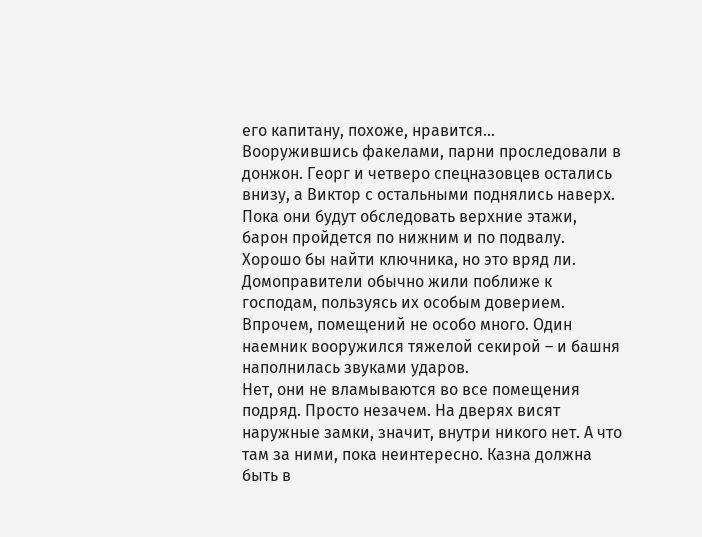его капитану, похоже, нравится…
Вооружившись факелами, парни проследовали в донжон. Георг и четверо спецназовцев остались внизу, а Виктор с остальными поднялись наверх. Пока они будут обследовать верхние этажи, барон пройдется по нижним и по подвалу. Хорошо бы найти ключника, но это вряд ли. Домоправители обычно жили поближе к господам, пользуясь их особым доверием. Впрочем, помещений не особо много. Один наемник вооружился тяжелой секирой – и башня наполнилась звуками ударов.
Нет, они не вламываются во все помещения подряд. Просто незачем. На дверях висят наружные замки, значит, внутри никого нет. А что там за ними, пока неинтересно. Казна должна быть в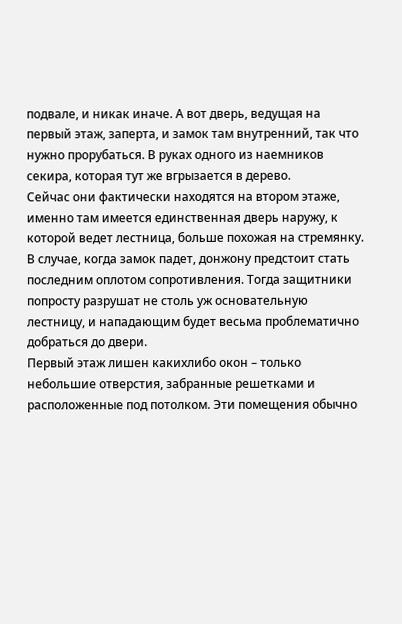подвале, и никак иначе. А вот дверь, ведущая на первый этаж, заперта, и замок там внутренний, так что нужно прорубаться. В руках одного из наемников секира, которая тут же вгрызается в дерево.
Сейчас они фактически находятся на втором этаже, именно там имеется единственная дверь наружу, к которой ведет лестница, больше похожая на стремянку. В случае, когда замок падет, донжону предстоит стать последним оплотом сопротивления. Тогда защитники попросту разрушат не столь уж основательную лестницу, и нападающим будет весьма проблематично добраться до двери.
Первый этаж лишен какихлибо окон – только небольшие отверстия, забранные решетками и расположенные под потолком. Эти помещения обычно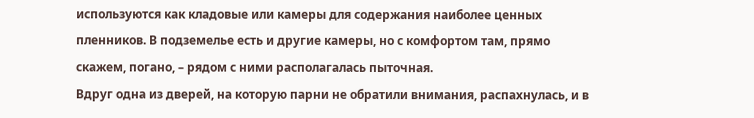используются как кладовые или камеры для содержания наиболее ценных пленников. В подземелье есть и другие камеры, но с комфортом там, прямо скажем, погано, – рядом с ними располагалась пыточная.
Вдруг одна из дверей, на которую парни не обратили внимания, распахнулась, и в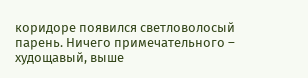коридоре появился светловолосый парень. Ничего примечательного – худощавый, выше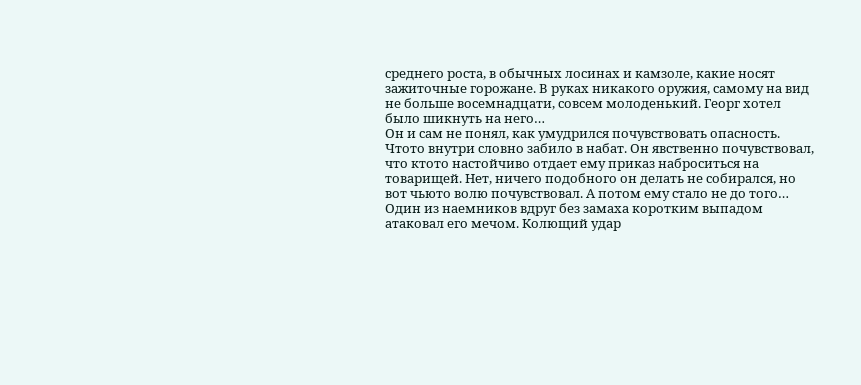среднего роста, в обычных лосинах и камзоле, какие носят зажиточные горожане. В руках никакого оружия, самому на вид не больше восемнадцати, совсем молоденький. Георг хотел было шикнуть на него…
Он и сам не понял, как умудрился почувствовать опасность. Чтото внутри словно забило в набат. Он явственно почувствовал, что ктото настойчиво отдает ему приказ наброситься на товарищей. Нет, ничего подобного он делать не собирался, но вот чьюто волю почувствовал. А потом ему стало не до того… Один из наемников вдруг без замаха коротким выпадом атаковал его мечом. Колющий удар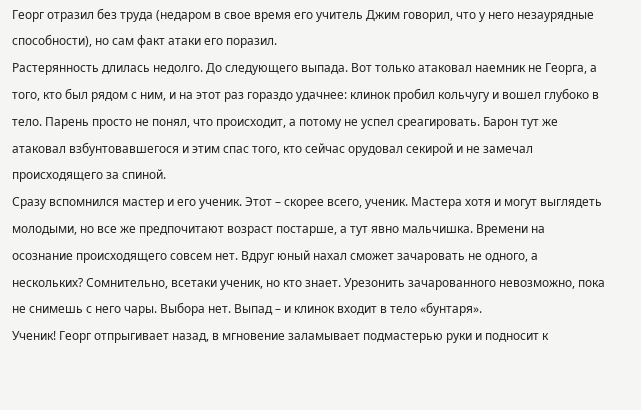Георг отразил без труда (недаром в свое время его учитель Джим говорил, что у него незаурядные способности), но сам факт атаки его поразил.
Растерянность длилась недолго. До следующего выпада. Вот только атаковал наемник не Георга, а того, кто был рядом с ним, и на этот раз гораздо удачнее: клинок пробил кольчугу и вошел глубоко в тело. Парень просто не понял, что происходит, а потому не успел среагировать. Барон тут же атаковал взбунтовавшегося и этим спас того, кто сейчас орудовал секирой и не замечал происходящего за спиной.
Сразу вспомнился мастер и его ученик. Этот – скорее всего, ученик. Мастера хотя и могут выглядеть молодыми, но все же предпочитают возраст постарше, а тут явно мальчишка. Времени на осознание происходящего совсем нет. Вдруг юный нахал сможет зачаровать не одного, а нескольких? Сомнительно, всетаки ученик, но кто знает. Урезонить зачарованного невозможно, пока не снимешь с него чары. Выбора нет. Выпад – и клинок входит в тело «бунтаря».
Ученик! Георг отпрыгивает назад, в мгновение заламывает подмастерью руки и подносит к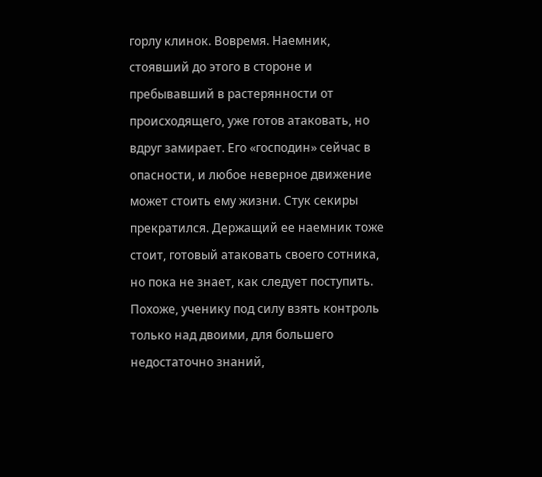горлу клинок. Вовремя. Наемник, стоявший до этого в стороне и пребывавший в растерянности от происходящего, уже готов атаковать, но вдруг замирает. Его «господин» сейчас в опасности, и любое неверное движение может стоить ему жизни. Стук секиры прекратился. Держащий ее наемник тоже стоит, готовый атаковать своего сотника, но пока не знает, как следует поступить.
Похоже, ученику под силу взять контроль только над двоими, для большего недостаточно знаний,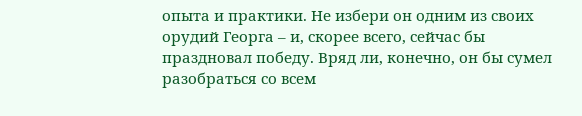опыта и практики. Не избери он одним из своих орудий Георга – и, скорее всего, сейчас бы праздновал победу. Вряд ли, конечно, он бы сумел разобраться со всем